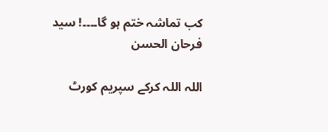کب تماشہ ختم ہو گا۔۔۔۔! سید فرحان الحسن

اللہ اللہ کرکے سپریم کورٹ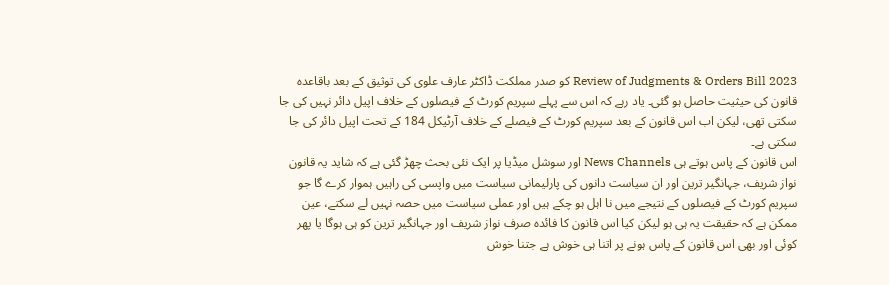Review of Judgments & Orders Bill 2023 کو صدر مملکت ڈاکٹر عارف علوی کی توثیق کے بعد باقاعدہ قانون کی حیثیت حاصل ہو گئی۔ یاد رہے کہ اس سے پہلے سپریم کورٹ کے فیصلوں کے خلاف اپیل دائر نہیں کی جا سکتی تھی، لیکن اب اس قانون کے بعد سپریم کورٹ کے فیصلے کے خلاف آرٹیکل 184 کے تحت اپیل دائر کی جا سکتی ہے۔
اس قانون کے پاس ہوتے ہی News Channels اور سوشل میڈیا پر ایک نئی بحث چھڑ گئی ہے کہ شاید یہ قانون نواز شریف، جہانگیر ترین اور ان سیاست دانوں کی پارلیمانی سیاست میں واپسی کی راہیں ہموار کرے گا جو سپریم کورٹ کے فیصلوں کے نتیجے میں نا اہل ہو چکے ہیں اور عملی سیاست میں حصہ نہیں لے سکتے، عین ممکن ہے کہ حقیقت یہ ہی ہو لیکن کیا اس قانون کا فائدہ صرف نواز شریف اور جہانگیر ترین کو ہی ہوگا یا پھر کوئی اور بھی اس قانون کے پاس ہونے پر اتنا ہی خوش ہے جتنا خوش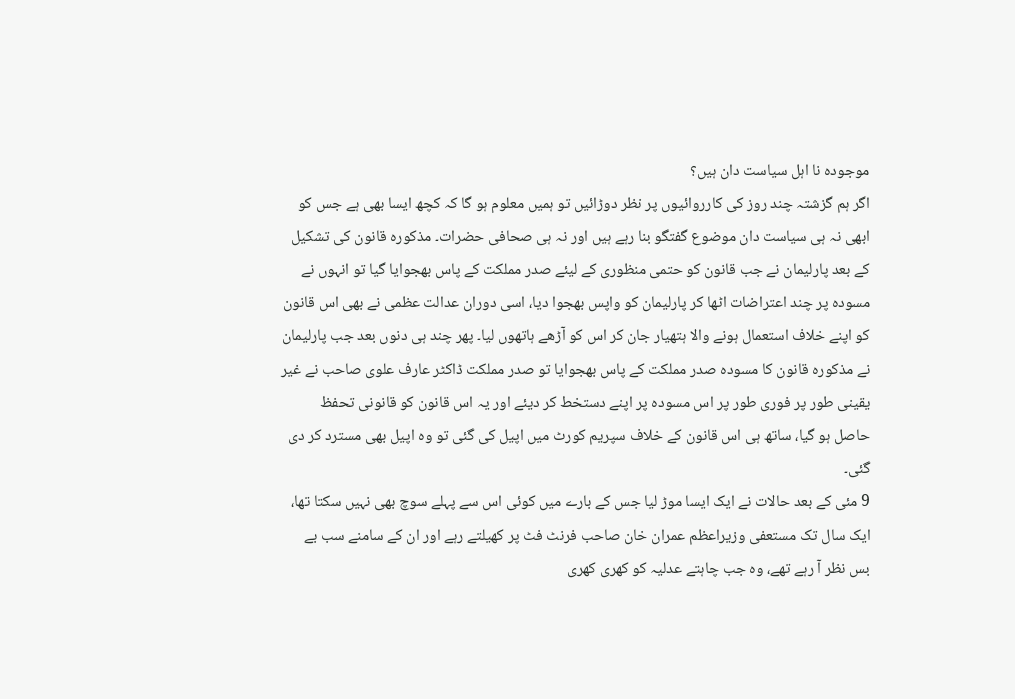موجودہ نا اہل سیاست دان ہیں؟
اگر ہم گزشتہ چند روز کی کارروائیوں پر نظر دوڑائیں تو ہمیں معلوم ہو گا کہ کچھ ایسا بھی ہے جس کو ابھی نہ ہی سیاست دان موضوع گفتگو بنا رہے ہیں اور نہ ہی صحافی حضرات۔ مذکورہ قانون کی تشکیل کے بعد پارلیمان نے جب قانون کو حتمی منظوری کے لیئے صدر مملکت کے پاس بھجوایا گیا تو انہوں نے مسودہ پر چند اعتراضات اٹھا کر پارلیمان کو واپس بھجوا دیا، اسی دوران عدالت عظمی نے بھی اس قانون کو اپنے خلاف استعمال ہونے والا ہتھیار جان کر اس کو آڑھے ہاتھوں لیا۔ پھر چند ہی دنوں بعد جب پارلیمان نے مذکورہ قانون کا مسودہ صدر مملکت کے پاس بھجوایا تو صدر مملکت ڈاکٹر عارف علوی صاحب نے غیر یقینی طور پر فوری طور پر اس مسودہ پر اپنے دستخط کر دیئے اور یہ اس قانون کو قانونی تحفظ حاصل ہو گیا، ساتھ ہی اس قانون کے خلاف سپریم کورٹ میں اپیل کی گئی تو وہ اپیل بھی مسترد کر دی گئی۔
9 مئی کے بعد حالات نے ایک ایسا موڑ لیا جس کے بارے میں کوئی اس سے پہلے سوچ بھی نہیں سکتا تھا، ایک سال تک مستعفی وزیراعظم عمران خان صاحب فرنٹ فٹ پر کھیلتے رہے اور ان کے سامنے سب بے بس نظر آ رہے تھے، وہ جب چاہتے عدلیہ کو کھری کھری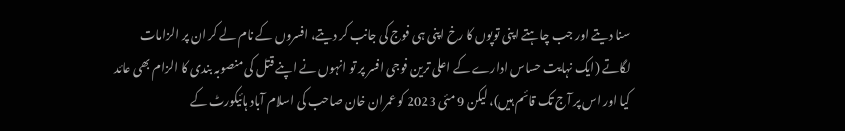سنا دیتے اور جب چاہتے اپنی توپوں کا رخ اپنی ہی فوج کی جانب کر دیتے، افسروں کے نام لے کر ان پر الزامات لگاتے (ایک نہایت حساس ادارے کے اعلی ترین فوجی افسر پر تو انہوں نے اپنے قتل کی منصوبہ بندی کا الزام بھی عائد کیا اور اس پر آج تک قائم ہیں)، لیکن 9 مئی 2023 کو عمران خان صاحب کی اسلام آباد ہائیکورٹ کے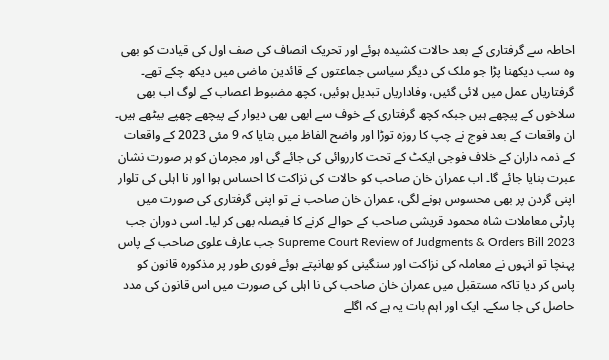احاطہ سے گرفتاری کے بعد حالات کشیدہ ہوئے اور تحریک انصاف کی صف اول کی قیادت کو بھی وہ سب دیکھنا پڑا جو ملک کی دیگر سیاسی جماعتوں کے قائدین ماضی میں دیکھ چکے تھے۔ گرفتاریاں عمل میں لائی گئیں، وفاداریاں تبدیل ہوئیں، کچھ مضبوط اعصاب کے لوگ اب بھی سلاخوں کے پیچھے ہیں جبکہ کچھ گرفتاری کے خوف سے ابھی بھی دیوار کے پیچھے چھپے بیٹھے ہیں۔ ان واقعات کے بعد فوج نے چپ کا روزہ توڑا اور واضح الفاظ میں بتایا کہ 9 مئی 2023 کے واقعات کے ذمہ داران کے خلاف فوجی ایکٹ کے تحت کارروائی کی جائے گی اور مجرمان کو ہر صورت نشان عبرت بنایا جائے گا۔ اب عمران خان صاحب کو حالات کی نزاکت کا احساس ہوا اور نا اہلی کی تلوار اپنی گردن پر بھی محسوس ہونے لگی، عمران خان صاحب نے تو اپنی گرفتاری کی صورت میں پارٹی معاملات شاہ محمود قریشی صاحب کے حوالے کرنے کا فیصلہ بھی کر لیا۔ اسی دوران جب Supreme Court Review of Judgments & Orders Bill 2023 جب عارف علوی صاحب کے پاس پہنچا تو انہوں نے معاملہ کی نزاکت اور سنگینی کو بھانپتے ہوئے فوری طور پر مذکورہ قانون کو پاس کر دیا تاکہ مستقبل میں عمران خان صاحب کی نا اہلی کی صورت میں اس قانون کی مدد حاصل کی جا سکے۔ ایک اور اہم بات یہ ہے کہ اگلے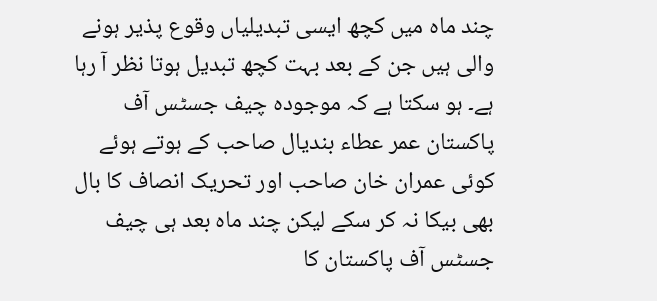چند ماہ میں کچھ ایسی تبدیلیاں وقوع پذیر ہونے والی ہیں جن کے بعد بہت کچھ تبدیل ہوتا نظر آ رہا ہے۔ ہو سکتا ہے کہ موجودہ چیف جسٹس آف پاکستان عمر عطاء بندیال صاحب کے ہوتے ہوئے کوئی عمران خان صاحب اور تحریک انصاف کا بال بھی بیکا نہ کر سکے لیکن چند ماہ بعد ہی چیف جسٹس آف پاکستان کا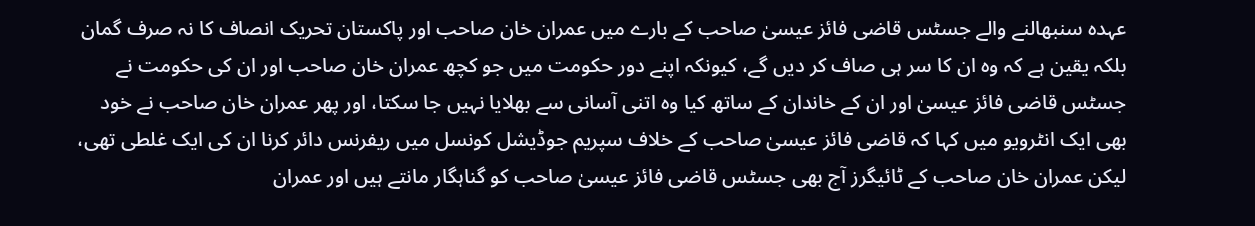عہدہ سنبھالنے والے جسٹس قاضی فائز عیسیٰ صاحب کے بارے میں عمران خان صاحب اور پاکستان تحریک انصاف کا نہ صرف گمان بلکہ یقین ہے کہ وہ ان کا سر ہی صاف کر دیں گے، کیونکہ اپنے دور حکومت میں جو کچھ عمران خان صاحب اور ان کی حکومت نے جسٹس قاضی فائز عیسیٰ اور ان کے خاندان کے ساتھ کیا وہ اتنی آسانی سے بھلایا نہیں جا سکتا، اور پھر عمران خان صاحب نے خود بھی ایک انٹرویو میں کہا کہ قاضی فائز عیسیٰ صاحب کے خلاف سپریم جوڈیشل کونسل میں ریفرنس دائر کرنا ان کی ایک غلطی تھی، لیکن عمران خان صاحب کے ٹائیگرز آج بھی جسٹس قاضی فائز عیسیٰ صاحب کو گناہگار مانتے ہیں اور عمران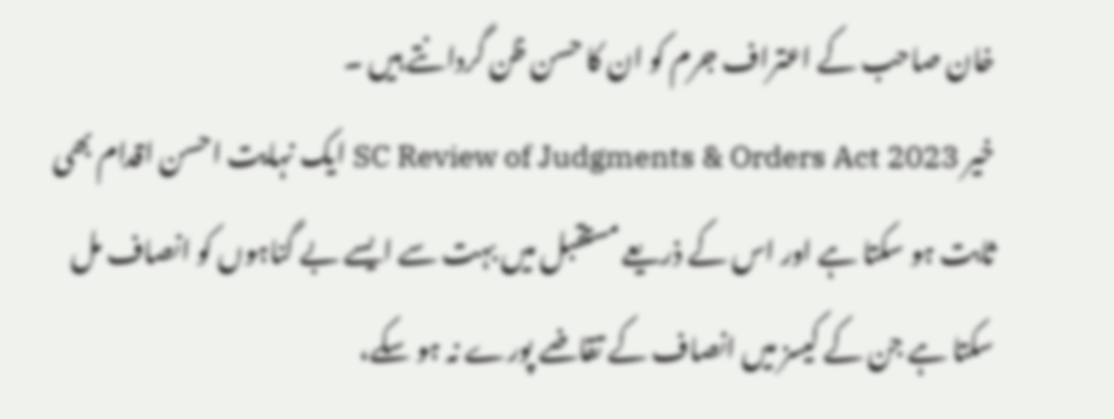خان صاحب کے اعتراف جرم کو ان کا حسن ظن گردانتے ہیں ۔
خیر SC Review of Judgments & Orders Act 2023 ایک نہایت احسن اقدام بھی ثابت ہو سکتا ہے اور اس کے ذریعے مستقبل میں بہت سے ایسے بے گناہوں کو انصاف مل سکتا ہے جن کے کیسز میں انصاف کے تقاضے پورے نہ ہو سکے،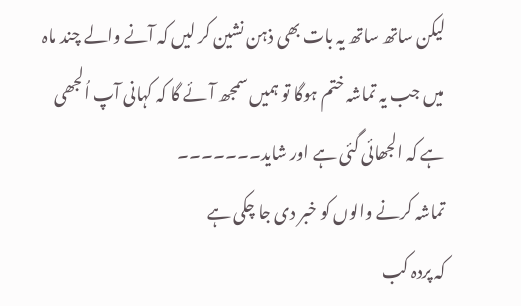لیکن ساتھ ساتھ یہ بات بھی ذہن نشین کر لیں کہ آنے والے چند ماہ میں جب یہ تماشہ ختم ہوگا تو ہمیں سمجھ آئے گا کہ کہانی آپ اُلجھی ہے کہ الجھائی گئی ہے اور شاید۔۔۔۔۔۔۔
تماشہ کرنے والوں کو خبر دی جا چکی ہے
کہ پردہ کب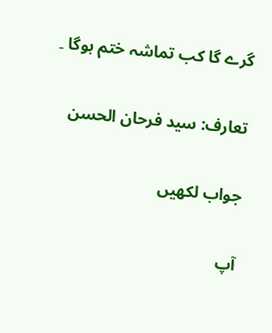گرے گا کب تماشہ ختم ہوگا ۔

تعارف: سید فرحان الحسن

جواب لکھیں

آپ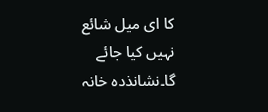کا ای میل شائع نہیں کیا جائے گا۔نشانذدہ خانہ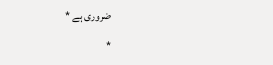ضروری ہے *

*